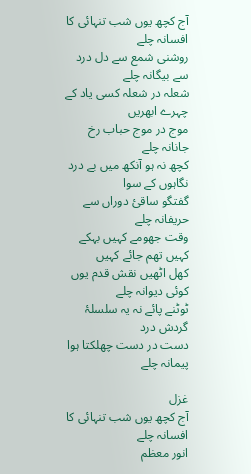آج کچھ یوں شب تنہائی کا افسانہ چلے
روشنی شمع سے دل درد سے بیگانہ چلے
شعلہ در شعلہ کسی یاد کے چہرے ابھریں
موج در موج حباب رخ جانانہ چلے
کچھ نہ ہو آنکھ میں بے درد نگاہوں کے سوا
گفتگو ساقیٔ دوراں سے حریفانہ چلے
وقت جھومے کہیں بہکے کہیں تھم جائے کہیں
کھل اٹھیں نقش قدم یوں کوئی دیوانہ چلے
ٹوٹنے پائے نہ یہ سلسلۂ گردش درد
دست در دست چھلکتا ہوا پیمانہ چلے

غزل
آج کچھ یوں شب تنہائی کا افسانہ چلے
انور معظم